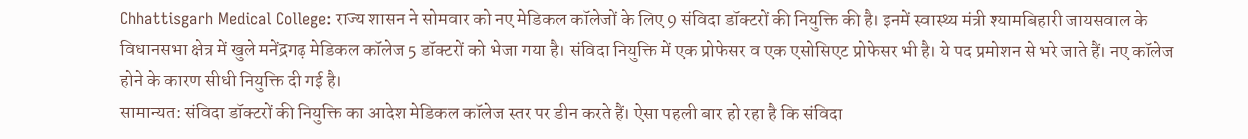Chhattisgarh Medical College: राज्य शासन ने सोमवार को नए मेडिकल कॉलेजों के लिए 9 संविदा डॉक्टरों की नियुक्ति की है। इनमें स्वास्थ्य मंत्री श्यामबिहारी जायसवाल के विधानसभा क्षेत्र में खुले मनेंद्रगढ़ मेडिकल कॉलेज 5 डॉक्टरों को भेजा गया है। संविदा नियुक्ति में एक प्रोफेसर व एक एसोसिएट प्रोफेसर भी है। ये पद प्रमोशन से भरे जाते हैं। नए कॉलेज होने के कारण सीधी नियुक्ति दी गई है।
सामान्यत: संविदा डॉक्टरों की नियुक्ति का आदेश मेडिकल कॉलेज स्तर पर डीन करते हैं। ऐसा पहली बार हो रहा है कि संविदा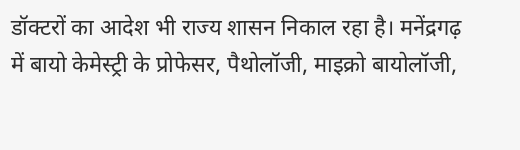डॉक्टरों का आदेश भी राज्य शासन निकाल रहा है। मनेंद्रगढ़ में बायो केमेस्ट्री के प्रोफेसर, पैथोलॉजी, माइक्रो बायोलॉजी,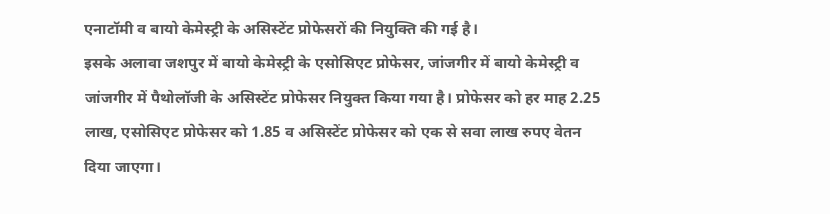एनाटॉमी व बायो केमेस्ट्री के असिस्टेंट प्रोफेसरों की नियुक्ति की गई है।
इसके अलावा जशपुर में बायो केमेस्ट्री के एसोसिएट प्रोफेसर, जांजगीर में बायो केमेस्ट्री व जांजगीर में पैथोलॉजी के असिस्टेंट प्रोफेसर नियुक्त किया गया है। प्रोफेसर को हर माह 2.25 लाख, एसोसिएट प्रोफेसर को 1.85 व असिस्टेंट प्रोफेसर को एक से सवा लाख रुपए वेतन दिया जाएगा।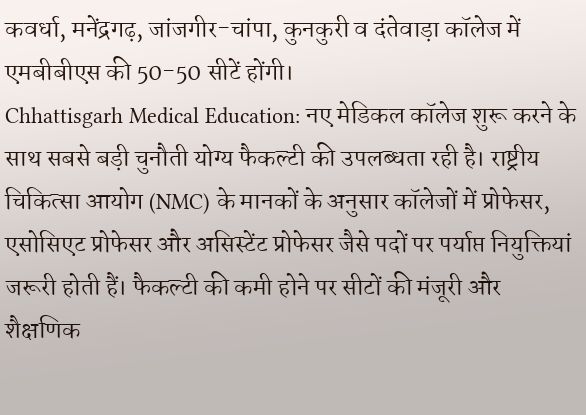कवर्धा, मनेंद्रगढ़, जांजगीर-चांपा, कुनकुरी व दंतेवाड़ा कॉलेज में एमबीबीएस की 50-50 सीटें होंगी।
Chhattisgarh Medical Education: नए मेडिकल कॉलेज शुरू करने के साथ सबसे बड़ी चुनौती योग्य फैकल्टी की उपलब्धता रही है। राष्ट्रीय चिकित्सा आयोग (NMC) के मानकों के अनुसार कॉलेजों में प्रोफेसर, एसोसिएट प्रोफेसर और असिस्टेंट प्रोफेसर जैसे पदों पर पर्याप्त नियुक्तियां जरूरी होती हैं। फैकल्टी की कमी होने पर सीटों की मंजूरी और शैक्षणिक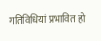गतिविधियां प्रभावित हो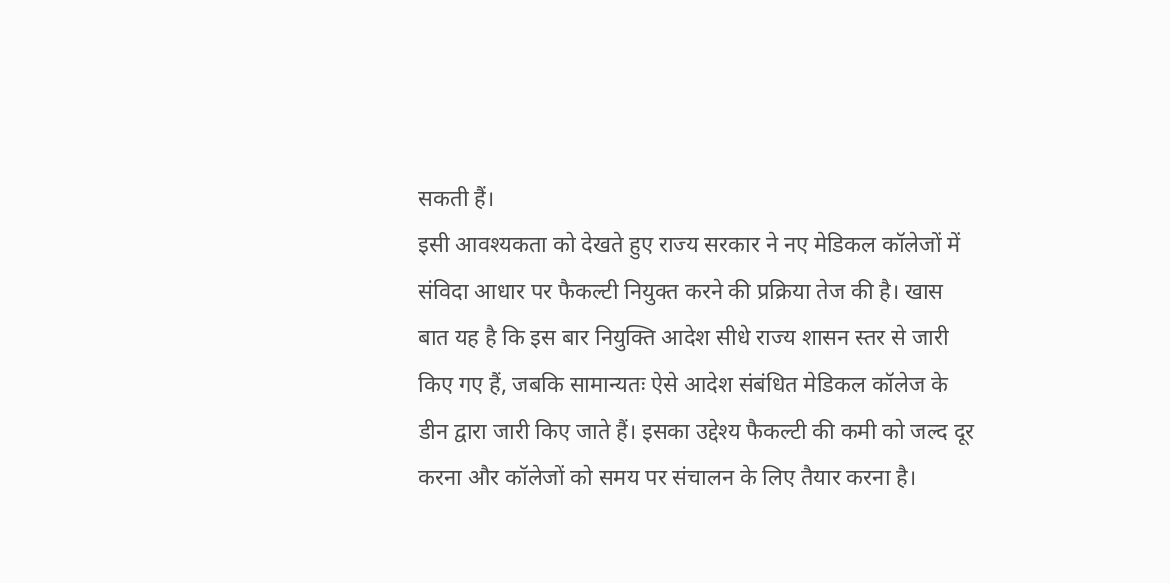सकती हैं।
इसी आवश्यकता को देखते हुए राज्य सरकार ने नए मेडिकल कॉलेजों में संविदा आधार पर फैकल्टी नियुक्त करने की प्रक्रिया तेज की है। खास बात यह है कि इस बार नियुक्ति आदेश सीधे राज्य शासन स्तर से जारी किए गए हैं, जबकि सामान्यतः ऐसे आदेश संबंधित मेडिकल कॉलेज के डीन द्वारा जारी किए जाते हैं। इसका उद्देश्य फैकल्टी की कमी को जल्द दूर करना और कॉलेजों को समय पर संचालन के लिए तैयार करना है।